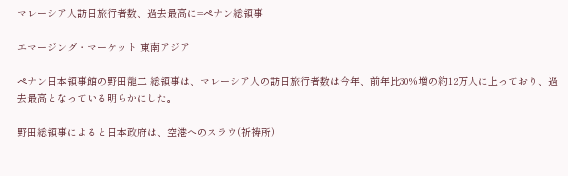マレーシア人訪日旅行者数、過去最高に=ペナン総領事

エマージング・マーケット 東南アジア

ペナン日本領事館の野田龍二 総領事は、マレーシア人の訪日旅行者数は今年、前年比30%増の約12万人に上っており、過去最高となっている明らかにした。

野田総領事によると日本政府は、空港へのスラウ(祈祷所)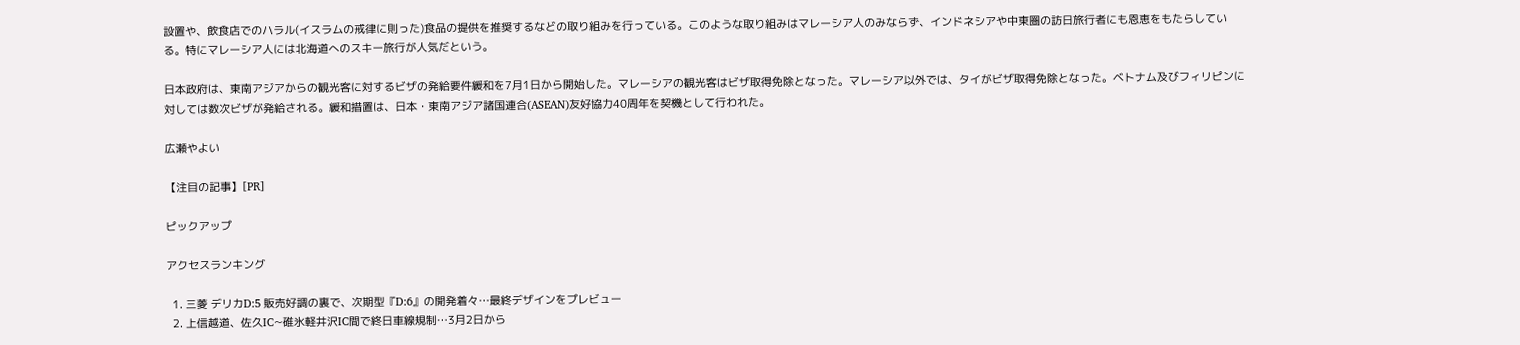設置や、飲食店でのハラル(イスラムの戒律に則った)食品の提供を推奨するなどの取り組みを行っている。このような取り組みはマレーシア人のみならず、インドネシアや中東圏の訪日旅行者にも恩恵をもたらしている。特にマレーシア人には北海道へのスキー旅行が人気だという。

日本政府は、東南アジアからの観光客に対するビザの発給要件緩和を7月1日から開始した。マレーシアの観光客はビザ取得免除となった。マレーシア以外では、タイがビザ取得免除となった。ベトナム及びフィリピンに対しては数次ビザが発給される。緩和措置は、日本・東南アジア諸国連合(ASEAN)友好協力40周年を契機として行われた。

広瀬やよい

【注目の記事】[PR]

ピックアップ

アクセスランキング

  1. 三菱 デリカD:5 販売好調の裏で、次期型『D:6』の開発着々…最終デザインをプレビュー
  2. 上信越道、佐久IC~碓氷軽井沢IC間で終日車線規制…3月2日から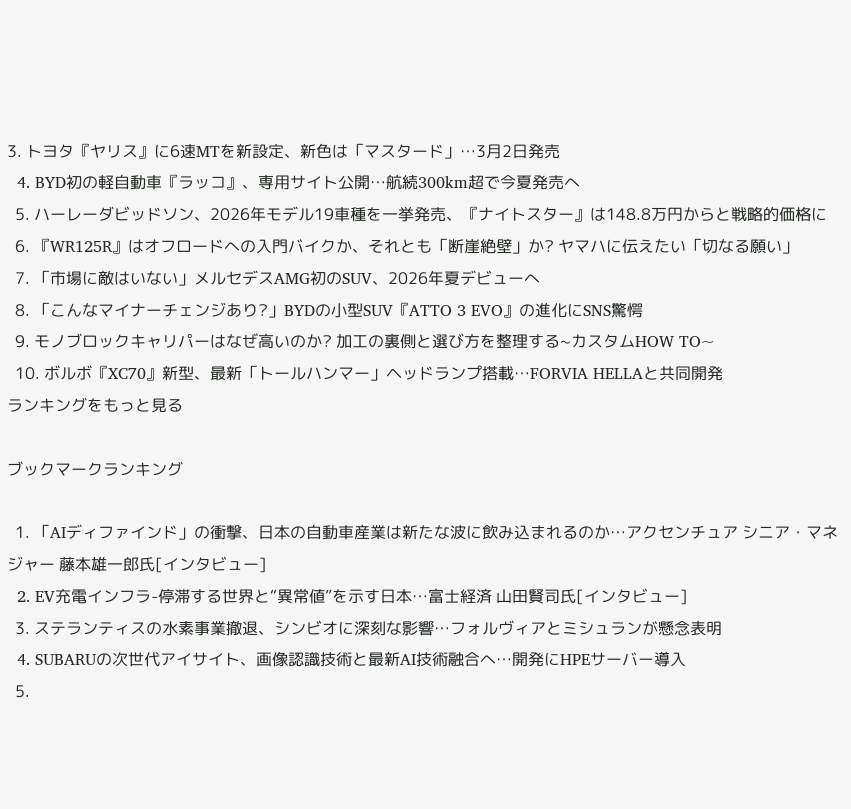3. トヨタ『ヤリス』に6速MTを新設定、新色は「マスタード」…3月2日発売
  4. BYD初の軽自動車『ラッコ』、専用サイト公開…航続300km超で今夏発売へ
  5. ハーレーダビッドソン、2026年モデル19車種を一挙発売、『ナイトスター』は148.8万円からと戦略的価格に
  6. 『WR125R』はオフロードへの入門バイクか、それとも「断崖絶壁」か? ヤマハに伝えたい「切なる願い」
  7. 「市場に敵はいない」メルセデスAMG初のSUV、2026年夏デビューへ
  8. 「こんなマイナーチェンジあり?」BYDの小型SUV『ATTO 3 EVO』の進化にSNS驚愕
  9. モノブロックキャリパーはなぜ高いのか? 加工の裏側と選び方を整理する~カスタムHOW TO~
  10. ボルボ『XC70』新型、最新「トールハンマー」ヘッドランプ搭載…FORVIA HELLAと共同開発
ランキングをもっと見る

ブックマークランキング

  1. 「AIディファインド」の衝撃、日本の自動車産業は新たな波に飲み込まれるのか…アクセンチュア シニア・マネジャー 藤本雄一郎氏[インタビュー]
  2. EV充電インフラ-停滞する世界と“異常値”を示す日本…富士経済 山田賢司氏[インタビュー]
  3. ステランティスの水素事業撤退、シンビオに深刻な影響…フォルヴィアとミシュランが懸念表明
  4. SUBARUの次世代アイサイト、画像認識技術と最新AI技術融合へ…開発にHPEサーバー導入
  5.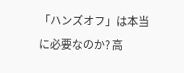「ハンズオフ」は本当に必要なのか? 高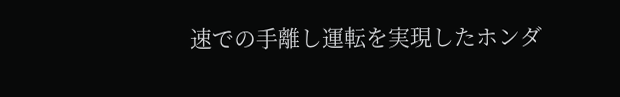速での手離し運転を実現したホンダ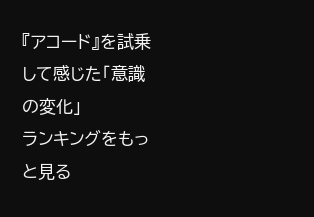『アコード』を試乗して感じた「意識の変化」
ランキングをもっと見る